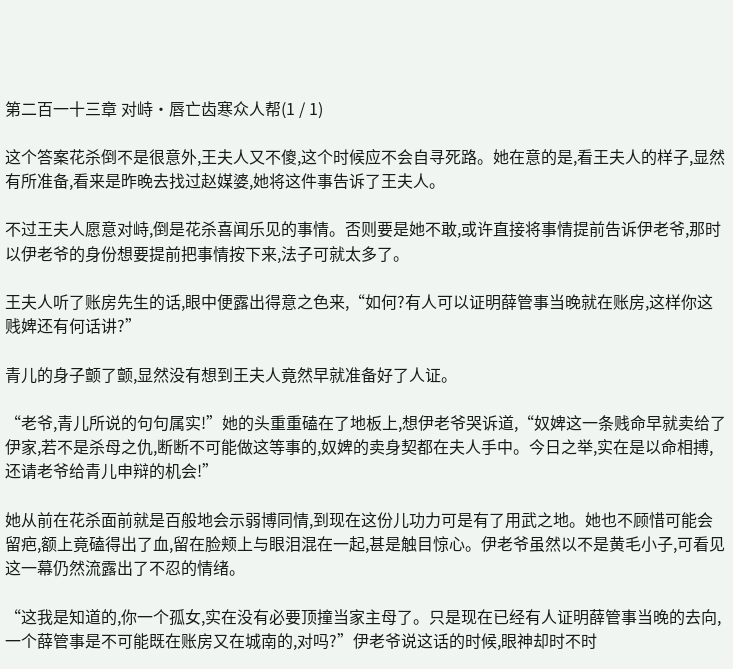第二百一十三章 对峙·唇亡齿寒众人帮(1 / 1)

这个答案花杀倒不是很意外,王夫人又不傻,这个时候应不会自寻死路。她在意的是,看王夫人的样子,显然有所准备,看来是昨晚去找过赵媒婆,她将这件事告诉了王夫人。

不过王夫人愿意对峙,倒是花杀喜闻乐见的事情。否则要是她不敢,或许直接将事情提前告诉伊老爷,那时以伊老爷的身份想要提前把事情按下来,法子可就太多了。

王夫人听了账房先生的话,眼中便露出得意之色来,“如何?有人可以证明薛管事当晚就在账房,这样你这贱婢还有何话讲?”

青儿的身子颤了颤,显然没有想到王夫人竟然早就准备好了人证。

“老爷,青儿所说的句句属实!”她的头重重磕在了地板上,想伊老爷哭诉道,“奴婢这一条贱命早就卖给了伊家,若不是杀母之仇,断断不可能做这等事的,奴婢的卖身契都在夫人手中。今日之举,实在是以命相搏,还请老爷给青儿申辩的机会!”

她从前在花杀面前就是百般地会示弱博同情,到现在这份儿功力可是有了用武之地。她也不顾惜可能会留疤,额上竟磕得出了血,留在脸颊上与眼泪混在一起,甚是触目惊心。伊老爷虽然以不是黄毛小子,可看见这一幕仍然流露出了不忍的情绪。

“这我是知道的,你一个孤女,实在没有必要顶撞当家主母了。只是现在已经有人证明薛管事当晚的去向,一个薛管事是不可能既在账房又在城南的,对吗?”伊老爷说这话的时候,眼神却时不时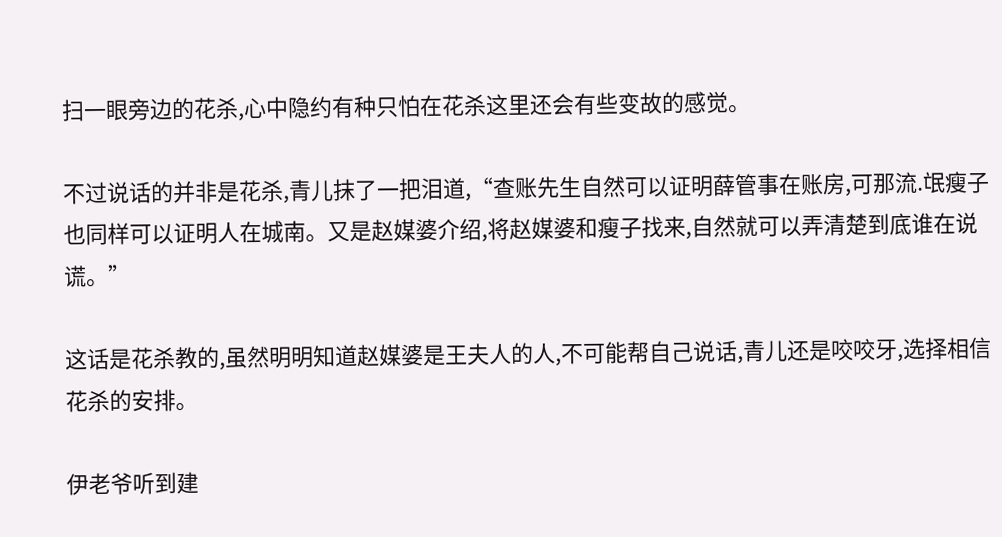扫一眼旁边的花杀,心中隐约有种只怕在花杀这里还会有些变故的感觉。

不过说话的并非是花杀,青儿抹了一把泪道,“查账先生自然可以证明薛管事在账房,可那流.氓瘦子也同样可以证明人在城南。又是赵媒婆介绍,将赵媒婆和瘦子找来,自然就可以弄清楚到底谁在说谎。”

这话是花杀教的,虽然明明知道赵媒婆是王夫人的人,不可能帮自己说话,青儿还是咬咬牙,选择相信花杀的安排。

伊老爷听到建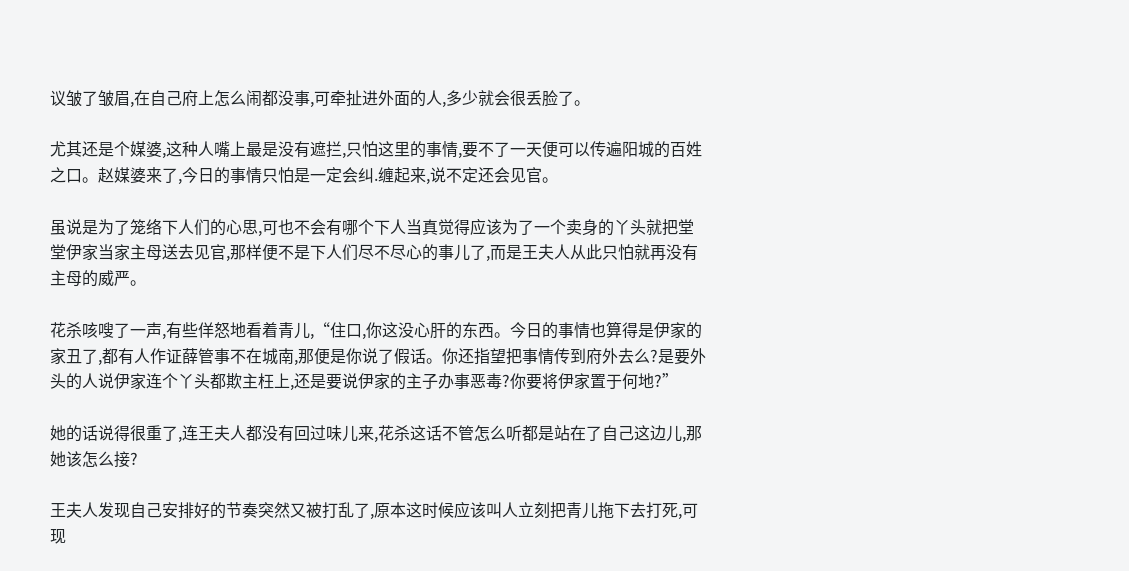议皱了皱眉,在自己府上怎么闹都没事,可牵扯进外面的人,多少就会很丢脸了。

尤其还是个媒婆,这种人嘴上最是没有遮拦,只怕这里的事情,要不了一天便可以传遍阳城的百姓之口。赵媒婆来了,今日的事情只怕是一定会纠.缠起来,说不定还会见官。

虽说是为了笼络下人们的心思,可也不会有哪个下人当真觉得应该为了一个卖身的丫头就把堂堂伊家当家主母送去见官,那样便不是下人们尽不尽心的事儿了,而是王夫人从此只怕就再没有主母的威严。

花杀咳嗖了一声,有些佯怒地看着青儿,“住口,你这没心肝的东西。今日的事情也算得是伊家的家丑了,都有人作证薛管事不在城南,那便是你说了假话。你还指望把事情传到府外去么?是要外头的人说伊家连个丫头都欺主枉上,还是要说伊家的主子办事恶毒?你要将伊家置于何地?”

她的话说得很重了,连王夫人都没有回过味儿来,花杀这话不管怎么听都是站在了自己这边儿,那她该怎么接?

王夫人发现自己安排好的节奏突然又被打乱了,原本这时候应该叫人立刻把青儿拖下去打死,可现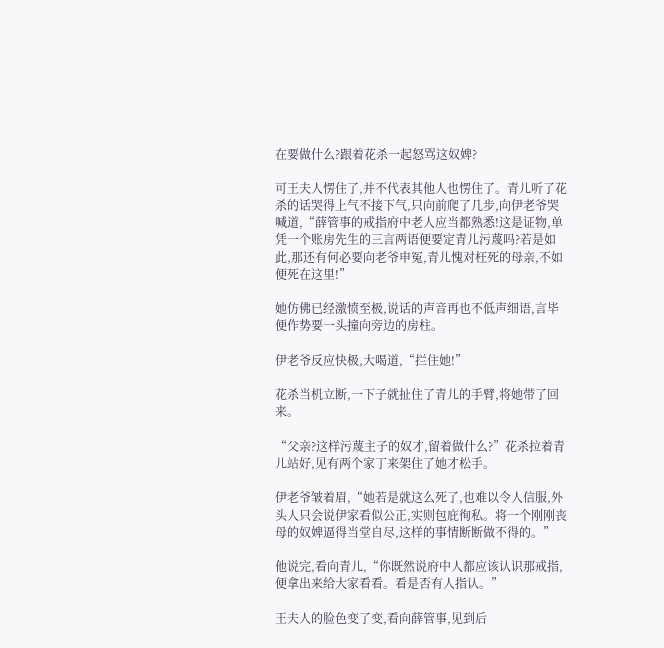在要做什么?跟着花杀一起怒骂这奴婢?

可王夫人愣住了,并不代表其他人也愣住了。青儿听了花杀的话哭得上气不接下气,只向前爬了几步,向伊老爷哭喊道,“薛管事的戒指府中老人应当都熟悉!这是证物,单凭一个账房先生的三言两语便要定青儿污蔑吗?若是如此,那还有何必要向老爷申冤,青儿愧对枉死的母亲,不如便死在这里!”

她仿佛已经激愤至极,说话的声音再也不低声细语,言毕便作势要一头撞向旁边的房柱。

伊老爷反应快极,大喝道,“拦住她!”

花杀当机立断,一下子就扯住了青儿的手臂,将她带了回来。

“父亲?这样污蔑主子的奴才,留着做什么?”花杀拉着青儿站好,见有两个家丁来架住了她才松手。

伊老爷皱着眉,“她若是就这么死了,也难以令人信服,外头人只会说伊家看似公正,实则包庇徇私。将一个刚刚丧母的奴婢逼得当堂自尽,这样的事情断断做不得的。”

他说完,看向青儿,“你既然说府中人都应该认识那戒指,便拿出来给大家看看。看是否有人指认。”

王夫人的脸色变了变,看向薛管事,见到后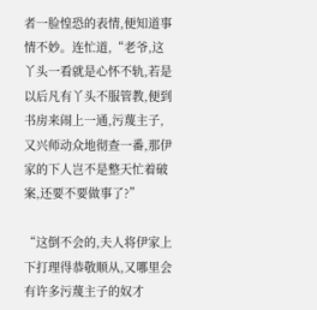者一脸惶恐的表情,便知道事情不妙。连忙道,“老爷,这丫头一看就是心怀不轨,若是以后凡有丫头不服管教,便到书房来闹上一通,污蔑主子,又兴师动众地彻查一番,那伊家的下人岂不是整天忙着破案,还要不要做事了?”

“这倒不会的,夫人将伊家上下打理得恭敬顺从,又哪里会有许多污蔑主子的奴才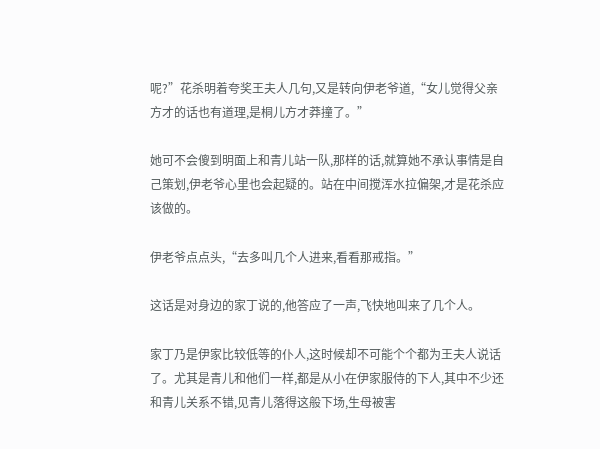呢?”花杀明着夸奖王夫人几句,又是转向伊老爷道,“女儿觉得父亲方才的话也有道理,是桐儿方才莽撞了。”

她可不会傻到明面上和青儿站一队,那样的话,就算她不承认事情是自己策划,伊老爷心里也会起疑的。站在中间搅浑水拉偏架,才是花杀应该做的。

伊老爷点点头,“去多叫几个人进来,看看那戒指。”

这话是对身边的家丁说的,他答应了一声,飞快地叫来了几个人。

家丁乃是伊家比较低等的仆人,这时候却不可能个个都为王夫人说话了。尤其是青儿和他们一样,都是从小在伊家服侍的下人,其中不少还和青儿关系不错,见青儿落得这般下场,生母被害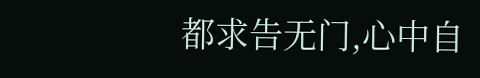都求告无门,心中自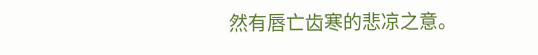然有唇亡齿寒的悲凉之意。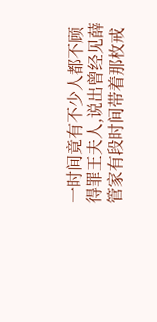一时间竟有不少人都不顾得罪王夫人,说出曾经见薛管家有段时间带着那枚戒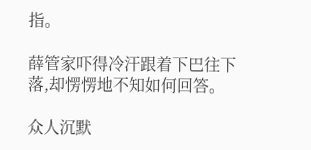指。

薛管家吓得冷汗跟着下巴往下落,却愣愣地不知如何回答。

众人沉默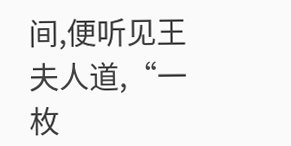间,便听见王夫人道,“一枚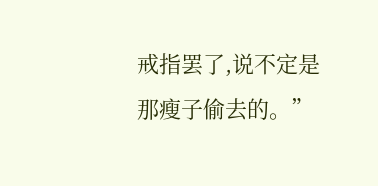戒指罢了,说不定是那瘦子偷去的。”